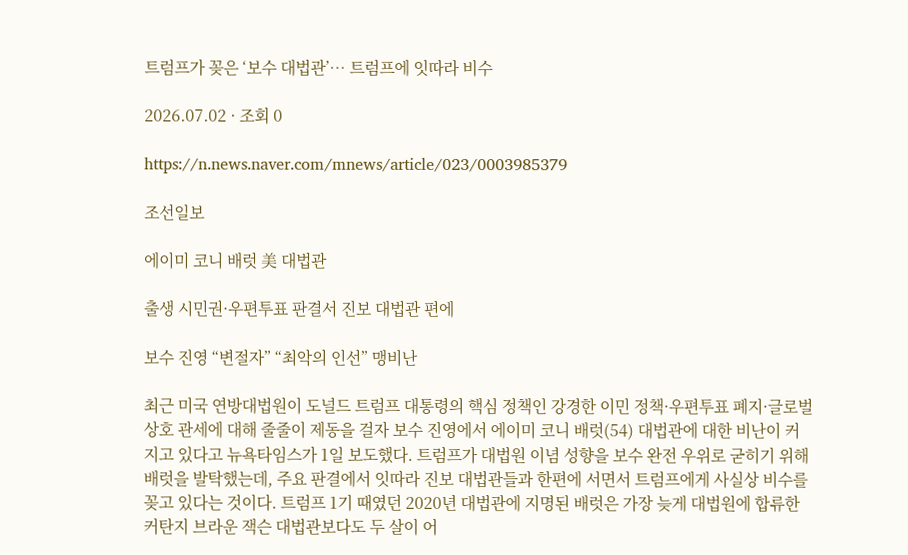트럼프가 꽂은 ‘보수 대법관’… 트럼프에 잇따라 비수

2026.07.02 · 조회 0

https://n.news.naver.com/mnews/article/023/0003985379

조선일보

에이미 코니 배럿 美 대법관

출생 시민권·우편투표 판결서 진보 대법관 편에

보수 진영 “변절자” “최악의 인선” 맹비난

최근 미국 연방대법원이 도널드 트럼프 대통령의 핵심 정책인 강경한 이민 정책·우편투표 폐지·글로벌 상호 관세에 대해 줄줄이 제동을 걸자 보수 진영에서 에이미 코니 배럿(54) 대법관에 대한 비난이 커지고 있다고 뉴욕타임스가 1일 보도했다. 트럼프가 대법원 이념 성향을 보수 완전 우위로 굳히기 위해 배럿을 발탁했는데, 주요 판결에서 잇따라 진보 대법관들과 한편에 서면서 트럼프에게 사실상 비수를 꽂고 있다는 것이다. 트럼프 1기 때였던 2020년 대법관에 지명된 배럿은 가장 늦게 대법원에 합류한 커탄지 브라운 잭슨 대법관보다도 두 살이 어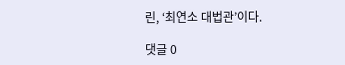린, ‘최연소 대법관’이다.

댓글 0